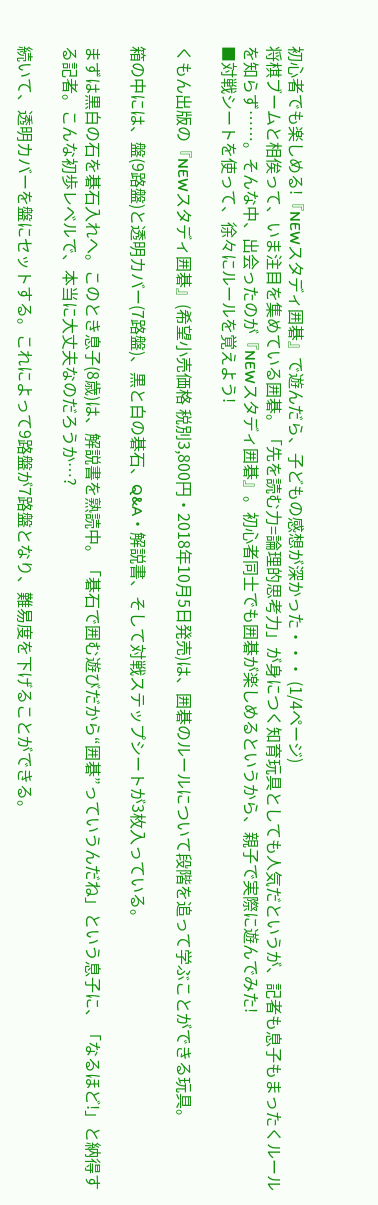初心者でも楽しめる!『NEWスタディ囲碁』で遊んだら、子どもの感想が深かった・・・ (1/4ページ)
将棋ブームと相俟って、いま注目を集めている囲碁。「先を読む力=論理的思考力」が身につく知育玩具としても人気だというが、記者も息子もまったくルールを知らず……。そんな中、出会ったのが『NEWスタディ囲碁』。初心者同士でも囲碁が楽しめるというから、親子で実際に遊んでみた!
■対戦シートを使って、徐々にルールを覚えよう!

くもん出版の『NEWスタディ囲碁』(希望小売価格 税別3,800円・2018年10月5日発売)は、囲碁のルールについて段階を追って学ぶことができる玩具。

箱の中には、盤(9路盤)と透明カバー(7路盤)、黒と白の碁石、Q&A・解説書、そして対戦ステップシートが3枚入っている。

まずは黒白の石を碁石入れへ。このとき息子(8歳)は、解説書を熟読中。「碁石で囲む遊びだから“囲碁”っていうんだね」という息子に、「なるほど!」と納得する記者。こんな初歩レベルで、本当に大丈夫なのだろうか…?

続いて、透明カバーを盤にセットする。これによって9路盤が7路盤となり、難易度を下げることができる。